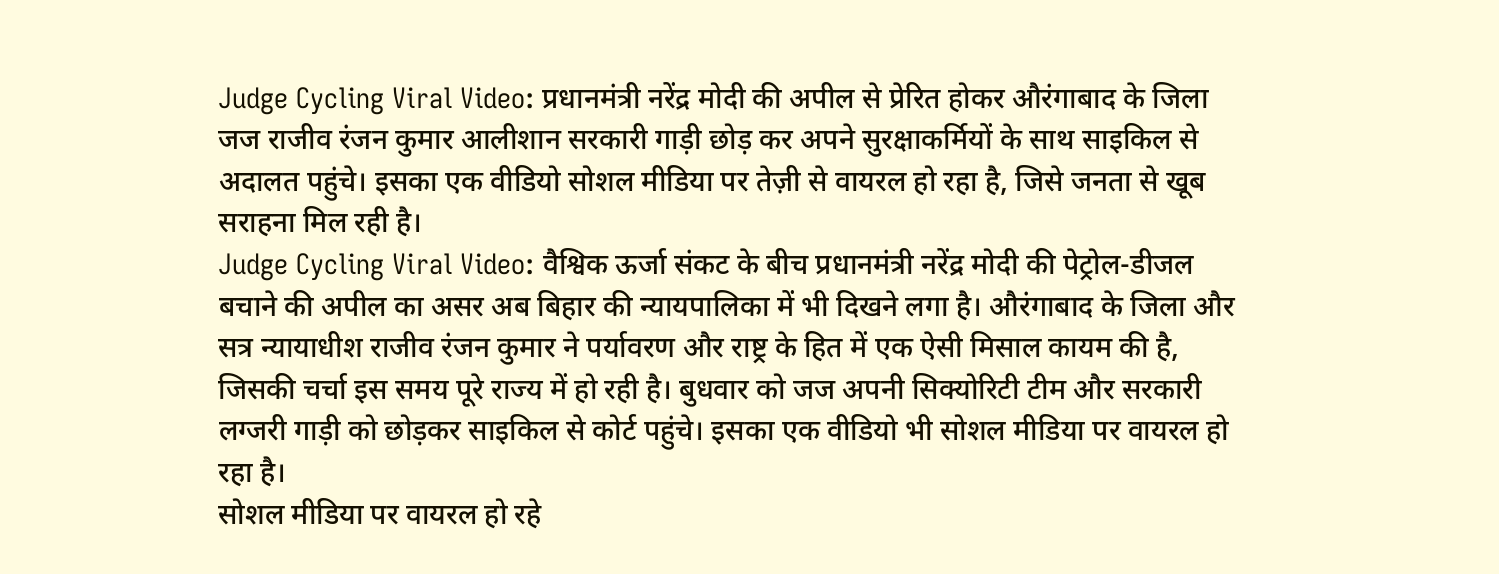Judge Cycling Viral Video: प्रधानमंत्री नरेंद्र मोदी की अपील से प्रेरित होकर औरंगाबाद के जिला जज राजीव रंजन कुमार आलीशान सरकारी गाड़ी छोड़ कर अपने सुरक्षाकर्मियों के साथ साइकिल से अदालत पहुंचे। इसका एक वीडियो सोशल मीडिया पर तेज़ी से वायरल हो रहा है, जिसे जनता से खूब सराहना मिल रही है।
Judge Cycling Viral Video: वैश्विक ऊर्जा संकट के बीच प्रधानमंत्री नरेंद्र मोदी की पेट्रोल-डीजल बचाने की अपील का असर अब बिहार की न्यायपालिका में भी दिखने लगा है। औरंगाबाद के जिला और सत्र न्यायाधीश राजीव रंजन कुमार ने पर्यावरण और राष्ट्र के हित में एक ऐसी मिसाल कायम की है, जिसकी चर्चा इस समय पूरे राज्य में हो रही है। बुधवार को जज अपनी सिक्योरिटी टीम और सरकारी लग्जरी गाड़ी को छोड़कर साइकिल से कोर्ट पहुंचे। इसका एक वीडियो भी सोशल मीडिया पर वायरल हो रहा है।
सोशल मीडिया पर वायरल हो रहे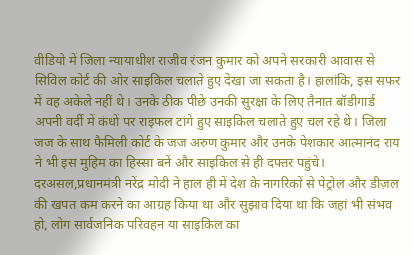वीडियो में जिला न्यायाधीश राजीव रंजन कुमार को अपने सरकारी आवास से सिविल कोर्ट की ओर साइकिल चलाते हुए देखा जा सकता है। हालांकि, इस सफर में वह अकेले नहीं थे। उनके ठीक पीछे उनकी सुरक्षा के लिए तैनात बॉडीगार्ड अपनी वर्दी में कंधों पर राइफल टांगे हुए साइकिल चलाते हुए चल रहे थे। जिला जज के साथ फैमिली कोर्ट के जज अरुण कुमार और उनके पेशकार आत्मानंद राय ने भी इस मुहिम का हिस्सा बनें और साइकिल से ही दफ्तर पहुंचे।
दरअसल,प्रधानमंत्री नरेंद्र मोदी ने हाल ही में देश के नागरिकों से पेट्रोल और डीज़ल की खपत कम करने का आग्रह किया था और सुझाव दिया था कि जहां भी संभव हो, लोग सार्वजनिक परिवहन या साइकिल का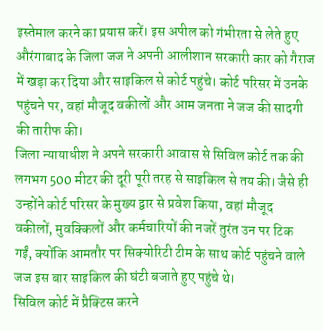इस्तेमाल करने का प्रयास करें। इस अपील को गंभीरता से लेते हुए औरंगाबाद के जिला जज ने अपनी आलीशान सरकारी कार को गैराज में खड़ा कर दिया और साइकिल से कोर्ट पहुंचे। कोर्ट परिसर में उनके पहुंचने पर, वहां मौजूद वकीलों और आम जनता ने जज की सादगी की तारीफ की।
जिला न्यायाधीश ने अपने सरकारी आवास से सिविल कोर्ट तक की लगभग 500 मीटर की दूरी पूरी तरह से साइकिल से तय की। जैसे ही उन्होंने कोर्ट परिसर के मुख्य द्वार से प्रवेश किया, वहां मौजूद वकीलों, मुवक्किलों और कर्मचारियों की नजरें तुरंत उन पर टिक गईं, क्योंकि आमतौर पर सिक्योरिटी टीम के साथ कोर्ट पहुंचने वाले जज इस बार साइकिल की घंटी बजाते हुए पहुंचे थे।
सिविल कोर्ट में प्रैक्टिस करने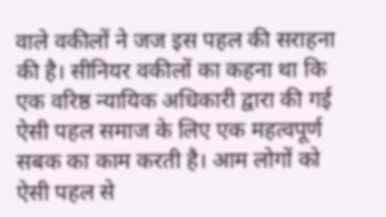वाले वकीलों ने जज इस पहल की सराहना की है। सीनियर वकीलों का कहना था कि एक वरिष्ठ न्यायिक अधिकारी द्वारा की गई ऐसी पहल समाज के लिए एक महत्वपूर्ण सबक का काम करती है। आम लोगों को ऐसी पहल से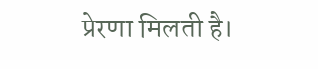प्रेरणा मिलती है।